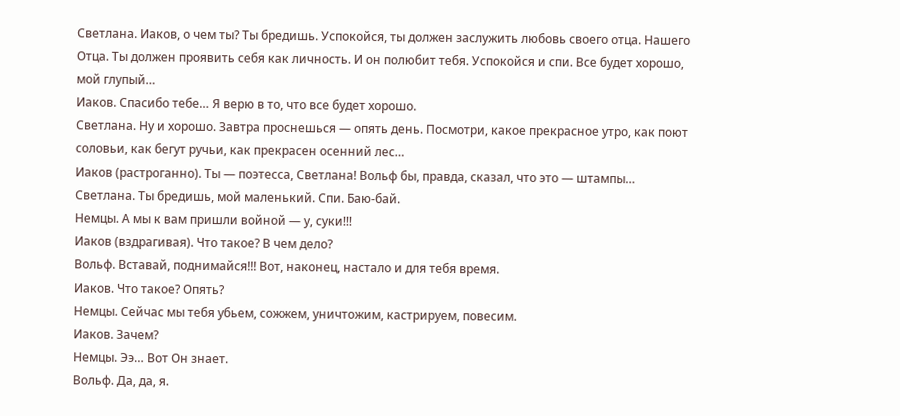Светлана. Иаков, о чем ты? Ты бредишь. Успокойся, ты должен заслужить любовь своего отца. Нашего Отца. Ты должен проявить себя как личность. И он полюбит тебя. Успокойся и спи. Все будет хорошо, мой глупый…
Иаков. Спасибо тебе… Я верю в то, что все будет хорошо.
Светлана. Ну и хорошо. Завтра проснешься — опять день. Посмотри, какое прекрасное утро, как поют соловьи, как бегут ручьи, как прекрасен осенний лес…
Иаков (растроганно). Ты — поэтесса, Светлана! Вольф бы, правда, сказал, что это — штампы…
Светлана. Ты бредишь, мой маленький. Спи. Баю-бай.
Немцы. А мы к вам пришли войной — у, суки!!!
Иаков (вздрагивая). Что такое? В чем дело?
Вольф. Вставай, поднимайся!!! Вот, наконец, настало и для тебя время.
Иаков. Что такое? Опять?
Немцы. Сейчас мы тебя убьем, сожжем, уничтожим, кастрируем, повесим.
Иаков. Зачем?
Немцы. Ээ… Вот Он знает.
Вольф. Да, да, я.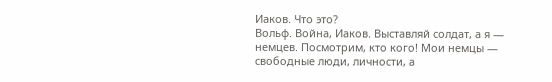Иаков. Что это?
Вольф. Война, Иаков. Выставляй солдат, а я — немцев. Посмотрим, кто кого! Мои немцы — свободные люди, личности, а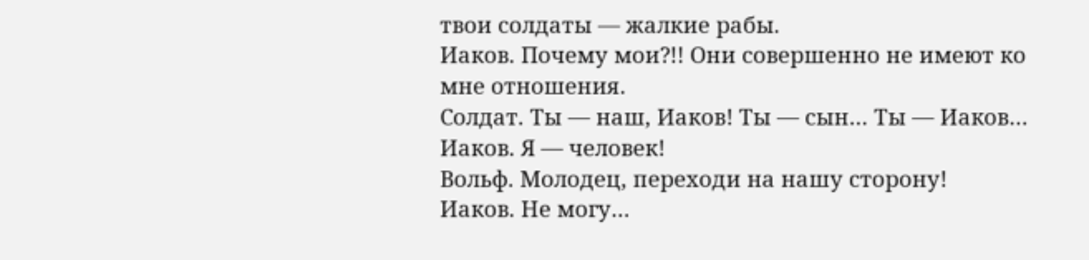твои солдаты — жалкие рабы.
Иаков. Почему мои?!! Они совершенно не имеют ко мне отношения.
Солдат. Ты — наш, Иаков! Ты — сын… Ты — Иаков…
Иаков. Я — человек!
Вольф. Молодец, переходи на нашу сторону!
Иаков. Не могу…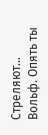Стреляют…
Вольф. Опять ты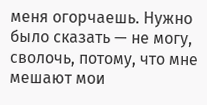меня огорчаешь. Нужно было сказать — не могу, сволочь, потому, что мне мешают мои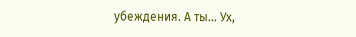убеждения. А ты… Ух,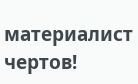материалист чертов!